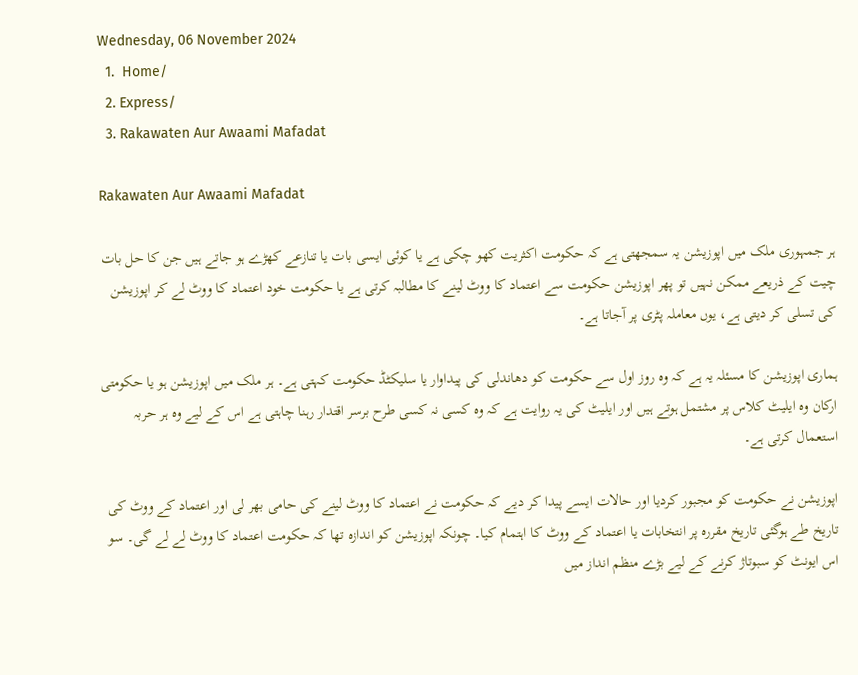Wednesday, 06 November 2024
  1.  Home/
  2. Express/
  3. Rakawaten Aur Awaami Mafadat

Rakawaten Aur Awaami Mafadat

ہر جمہوری ملک میں اپوزیشن یہ سمجھتی ہے کہ حکومت اکثریت کھو چکی ہے یا کوئی ایسی بات یا تنازعے کھڑے ہو جاتے ہیں جن کا حل بات چیت کے ذریعے ممکن نہیں تو پھر اپوزیشن حکومت سے اعتماد کا ووٹ لینے کا مطالبہ کرتی ہے یا حکومت خود اعتماد کا ووٹ لے کر اپوزیشن کی تسلی کر دیتی ہے، یوں معاملہ پٹری پر آجاتا ہے۔

ہماری اپوزیشن کا مسئلہ یہ ہے کہ وہ روز اول سے حکومت کو دھاندلی کی پیداوار یا سلیکٹڈ حکومت کہتی ہے۔ ہر ملک میں اپوزیشن ہو یا حکومتی ارکان وہ ایلیٹ کلاس پر مشتمل ہوتے ہیں اور ایلیٹ کی یہ روایت ہے کہ وہ کسی نہ کسی طرح برسر اقتدار رہنا چاہتی ہے اس کے لیے وہ ہر حربہ استعمال کرتی ہے۔

اپوزیشن نے حکومت کو مجبور کردیا اور حالات ایسے پیدا کر دیے کہ حکومت نے اعتماد کا ووٹ لینے کی حامی بھر لی اور اعتماد کے ووٹ کی تاریخ طے ہوگئی تاریخ مقررہ پر انتخابات یا اعتماد کے ووٹ کا اہتمام کیا۔ چونکہ اپوزیشن کو اندازہ تھا کہ حکومت اعتماد کا ووٹ لے لے گی۔ سو اس ایونٹ کو سبوتاژ کرنے کے لیے بڑے منظم انداز میں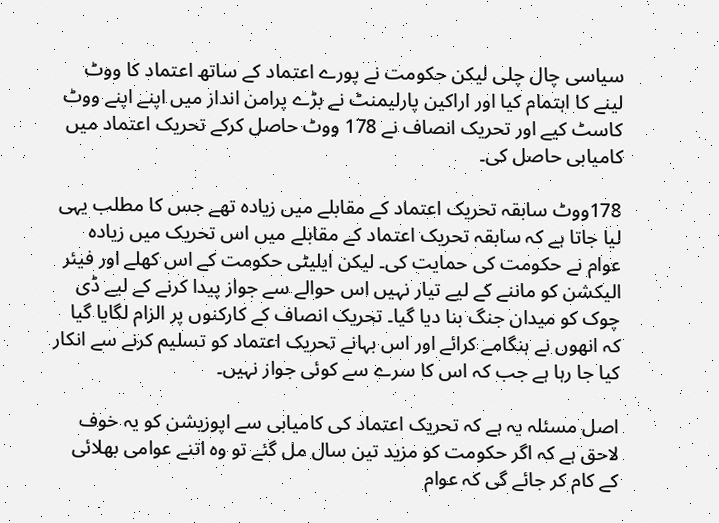سیاسی چال چلی لیکن حکومت نے پورے اعتماد کے ساتھ اعتماد کا ووٹ لینے کا اہتمام کیا اور اراکین پارلیمنٹ نے بڑے پرامن انداز میں اپنے اپنے ووٹ کاسٹ کیے اور تحریک انصاف نے 178 ووٹ حاصل کرکے تحریک اعتماد میں کامیابی حاصل کی۔

178ووٹ سابقہ تحریک اعتماد کے مقابلے میں زیادہ تھے جس کا مطلب یہی لیا جاتا ہے کہ سابقہ تحریک اعتماد کے مقابلے میں اس تحریک میں زیادہ عوام نے حکومت کی حمایت کی۔ لیکن ایلیٹی حکومت کے اس کھلے اور فیئر الیکشن کو ماننے کے لیے تیار نہیں اس حوالے سے جواز پیدا کرنے کے لیے ڈی چوک کو میدان جنگ بنا دیا گیا۔ تحریک انصاف کے کارکنوں پر الزام لگایا گیا کہ انھوں نے ہنگامے کرائے اور اس بہانے تحریک اعتماد کو تسلیم کرنے سے انکار کیا جا رہا ہے جب کہ اس کا سرے سے کوئی جواز نہیں۔

اصل مسئلہ یہ ہے کہ تحریک اعتماد کی کامیابی سے اپوزیشن کو یہ خوف لاحق ہے کہ اگر حکومت کو مزید تین سال مل گئے تو وہ اتنے عوامی بھلائی کے کام کر جائے گی کہ عوام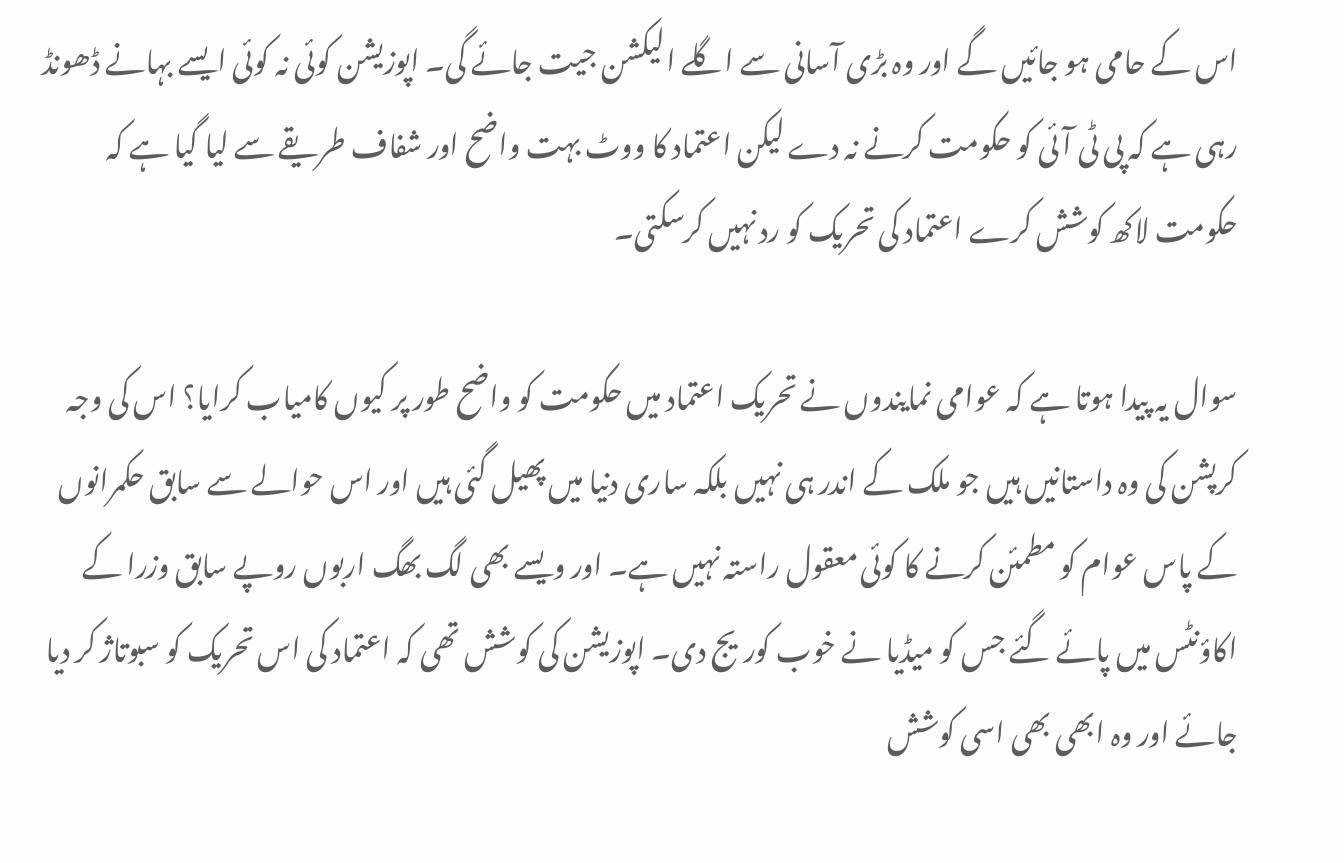اس کے حامی ہو جائیں گے اور وہ بڑی آسانی سے اگلے الیکشن جیت جائے گی۔ اپوزیشن کوئی نہ کوئی ایسے بہانے ڈھونڈ رہی ہے کہ پی ٹی آئی کو حکومت کرنے نہ دے لیکن اعتماد کا ووٹ بہت واضح اور شفاف طریقے سے لیا گیا ہے کہ حکومت لاکھ کوشش کرے اعتماد کی تحریک کو رد نہیں کرسکتی۔

سوال یہ پیدا ہوتا ہے کہ عوامی نمایندوں نے تحریک اعتماد میں حکومت کو واضح طور پر کیوں کامیاب کرایا؟ اس کی وجہ کرپشن کی وہ داستانیں ہیں جو ملک کے اندر ہی نہیں بلکہ ساری دنیا میں پھیل گئی ہیں اور اس حوالے سے سابق حکمرانوں کے پاس عوام کو مطمئن کرنے کا کوئی معقول راستہ نہیں ہے۔ اور ویسے بھی لگ بھگ اربوں روپے سابق وزرا کے اکاؤنٹس میں پائے گئے جس کو میڈیا نے خوب کوریج دی۔ اپوزیشن کی کوشش تھی کہ اعتماد کی اس تحریک کو سبوتاژ کر دیا جائے اور وہ ابھی بھی اسی کوشش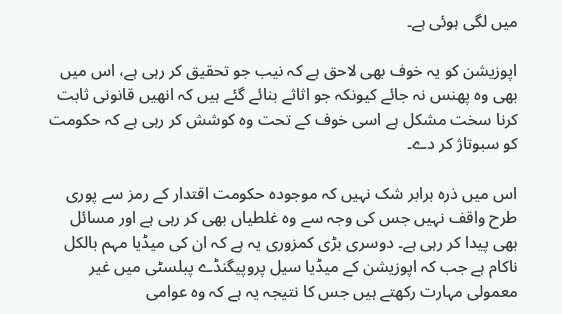میں لگی ہوئی ہے۔

اپوزیشن کو یہ خوف بھی لاحق ہے کہ نیب جو تحقیق کر رہی ہے، اس میں بھی وہ پھنس نہ جائے کیونکہ جو اثاثے بنائے گئے ہیں کہ انھیں قانونی ثابت کرنا سخت مشکل ہے اسی خوف کے تحت وہ کوشش کر رہی ہے کہ حکومت کو سبوتاژ کر دے۔

اس میں ذرہ برابر شک نہیں کہ موجودہ حکومت اقتدار کے رمز سے پوری طرح واقف نہیں جس کی وجہ سے وہ غلطیاں بھی کر رہی ہے اور مسائل بھی پیدا کر رہی ہے۔ دوسری بڑی کمزوری یہ ہے کہ ان کی میڈیا مہم بالکل ناکام ہے جب کہ اپوزیشن کے میڈیا سیل پروپیگنڈے پبلسٹی میں غیر معمولی مہارت رکھتے ہیں جس کا نتیجہ یہ ہے کہ وہ عوامی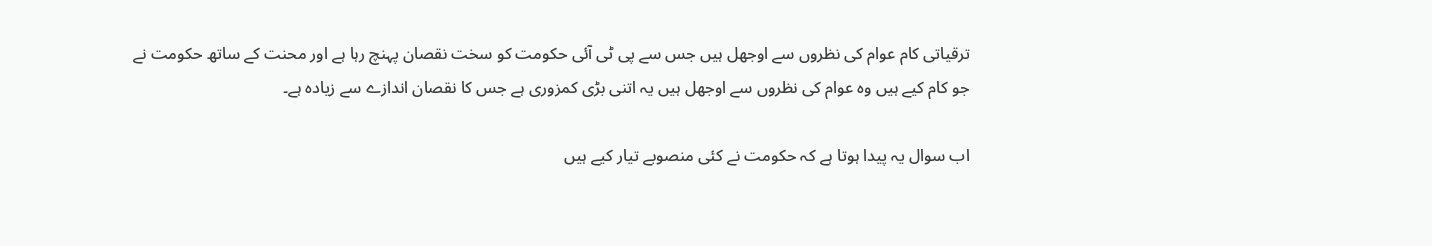ترقیاتی کام عوام کی نظروں سے اوجھل ہیں جس سے پی ٹی آئی حکومت کو سخت نقصان پہنچ رہا ہے اور محنت کے ساتھ حکومت نے جو کام کیے ہیں وہ عوام کی نظروں سے اوجھل ہیں یہ اتنی بڑی کمزوری ہے جس کا نقصان اندازے سے زیادہ ہے۔

اب سوال یہ پیدا ہوتا ہے کہ حکومت نے کئی منصوبے تیار کیے ہیں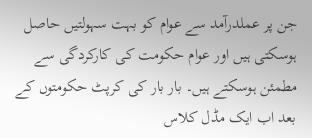جن پر عملدرآمد سے عوام کو بہت سہولتیں حاصل ہوسکتی ہیں اور عوام حکومت کی کارکردگی سے مطمئن ہوسکتے ہیں۔ بار بار کی کرپٹ حکومتوں کے بعد اب ایک مڈل کلاس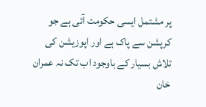پر مشتمل ایسی حکومت آئی ہے جو کرپشن سے پاک ہے اور اپوزیشن کی تلاش بسیار کے باوجود اب تک نہ عمران خان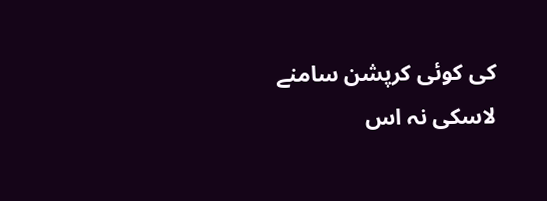کی کوئی کرپشن سامنے لاسکی نہ اس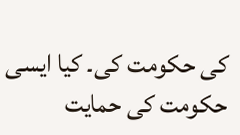کی حکومت کی۔ کیا ایسی حکومت کی حمایت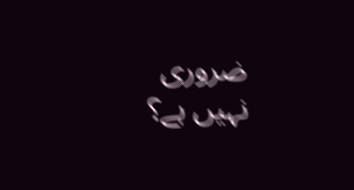ضروری نہیں ہے؟